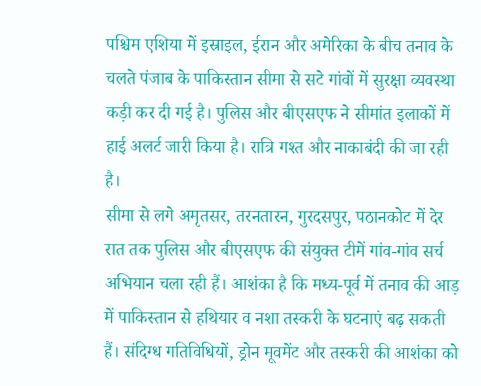पश्चिम एशिया में इस्राइल, ईरान और अमेरिका के बीच तनाव के चलते पंजाब के पाकिस्तान सीमा से सटे गांवों में सुरक्षा व्यवस्था कड़ी कर दी गई है। पुलिस और बीएसएफ ने सीमांत इलाकों में हाई अलर्ट जारी किया है। रात्रि गश्त और नाकाबंदी की जा रही है।
सीमा से लगे अमृतसर, तरनतारन, गुरदसपुर, पठानकोट में देर रात तक पुलिस और बीएसएफ की संयुक्त टीमें गांव-गांव सर्च अभियान चला रही हैं। आशंका है कि मध्य-पूर्व में तनाव की आड़ में पाकिस्तान से हथियार व नशा तस्करी के घटनाएं बढ़ सकती हैं। संदिग्ध गतिविधियों, ड्रोन मूवमेंट और तस्करी की आशंका को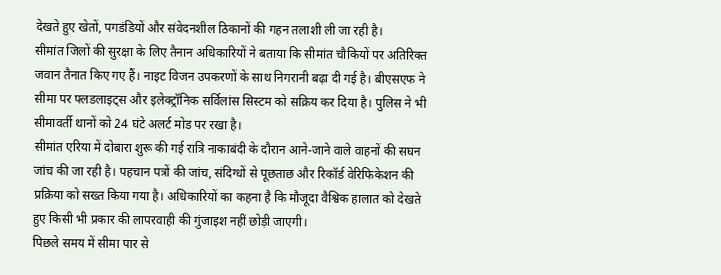देखते हुए खेतों, पगडंडियों और संवेदनशील ठिकानों की गहन तलाशी ली जा रही है।
सीमांत जिलों की सुरक्षा के लिए तैनान अधिकारियों ने बताया कि सीमांत चौकियों पर अतिरिक्त जवान तैनात किए गए हैं। नाइट विजन उपकरणों के साथ निगरानी बढ़ा दी गई है। बीएसएफ ने सीमा पर फ्लडलाइट्स और इलेक्ट्रॉनिक सर्विलांस सिस्टम को सक्रिय कर दिया है। पुलिस ने भी सीमावर्ती थानों को 24 घंटे अलर्ट मोड पर रखा है।
सीमांत एरिया में दोबारा शुरू की गई रात्रि नाकाबंदी के दौरान आने-जाने वाले वाहनों की सघन जांच की जा रही है। पहचान पत्रों की जांच, संदिग्धों से पूछताछ और रिकॉर्ड वेरिफिकेशन की प्रक्रिया को सख्त किया गया है। अधिकारियों का कहना है कि मौजूदा वैश्विक हालात को देखते हुए किसी भी प्रकार की लापरवाही की गुंजाइश नहीं छोड़ी जाएगी।
पिछले समय में सीमा पार से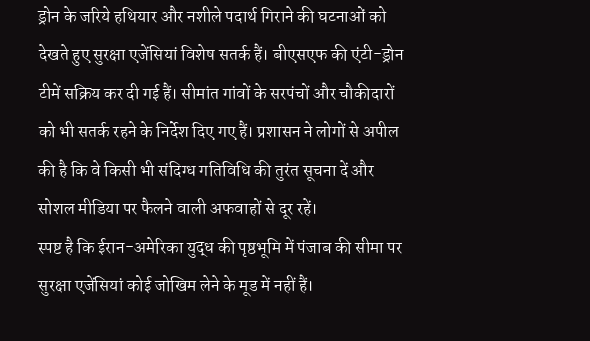ड्रोन के जरिये हथियार और नशीले पदार्थ गिराने की घटनाओं को देखते हुए सुरक्षा एजेंसियां विशेष सतर्क हैं। बीएसएफ की एंटी-ड्रोन टीमें सक्रिय कर दी गई हैं। सीमांत गांवों के सरपंचों और चौकीदारों को भी सतर्क रहने के निर्देश दिए गए हैं। प्रशासन ने लोगों से अपील की है कि वे किसी भी संदिग्ध गतिविधि की तुरंत सूचना दें और सोशल मीडिया पर फैलने वाली अफवाहों से दूर रहें।
स्पष्ट है कि ईरान-अमेरिका युद्ध की पृष्ठभूमि में पंजाब की सीमा पर सुरक्षा एजेंसियां कोई जोखिम लेने के मूड में नहीं हैं।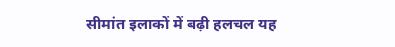सीमांत इलाकों में बढ़ी हलचल यह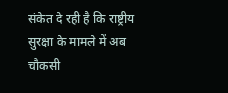संकेत दे रही है कि राष्ट्रीय सुरक्षा के मामले में अब चौकसी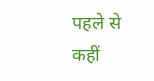पहले से कहीं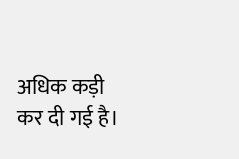अधिक कड़ी कर दी गई है।